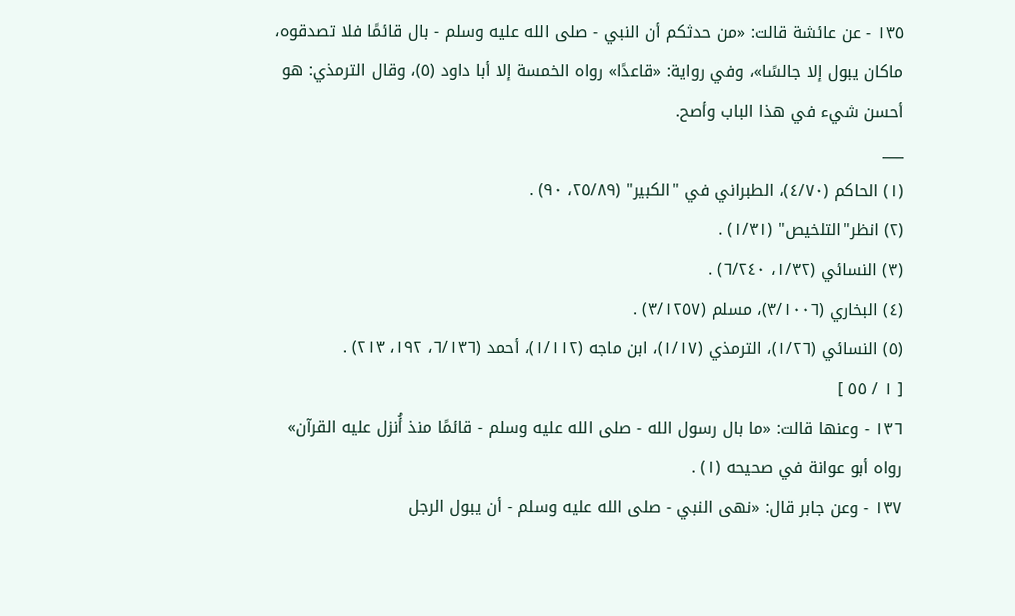١٣٥ - عن عائشة قالت: «من حدثكم أن النبي - صلى الله عليه وسلم - بال قائمًا فلا تصدقوه، ماكان يبول إلا جالسًا»، وفي رواية: «قاعدًا» رواه الخمسة إلا أبا داود (٥)، وقال الترمذي: هو أحسن شيء في هذا الباب وأصح.
___
(١) الحاكم (٤/٧٠)، الطبراني في "الكبير" (٢٥/٨٩، ٩٠) .
(٢) انظر"التلخيص" (١/٣١) .
(٣) النسائي (١/٣٢، ٦/٢٤٠) .
(٤) البخاري (٣/١٠٠٦)، مسلم (٣/١٢٥٧) .
(٥) النسائي (١/٢٦)، الترمذي (١/١٧)، ابن ماجه (١/١١٢)، أحمد (٦/١٣٦، ١٩٢، ٢١٣) .
[ ١ / ٥٥ ]
١٣٦ - وعنها قالت: «ما بال رسول الله - صلى الله عليه وسلم - قائمًا منذ أُنزل عليه القرآن» رواه أبو عوانة في صحيحه (١) .
١٣٧ - وعن جابر قال: «نهى النبي - صلى الله عليه وسلم - أن يبول الرجل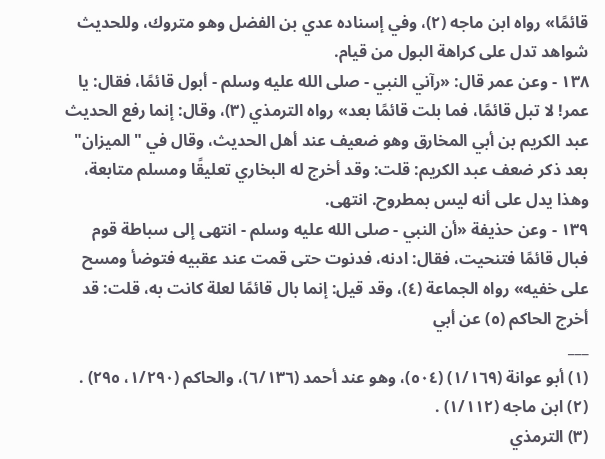قائمًا» رواه ابن ماجه (٢)، وفي إسناده عدي بن الفضل وهو متروك، وللحديث شواهد تدل على كراهة البول من قيام.
١٣٨ - وعن عمر قال: «رآني النبي - صلى الله عليه وسلم - أبول قائمًا، فقال: يا عمر! لا تبل قائمًا، فما بلت قائمًا بعد» رواه الترمذي (٣)، وقال: إنما رفع الحديث عبد الكريم بن أبي المخارق وهو ضعيف عند أهل الحديث، وقال في "الميزان" بعد ذكر ضعف عبد الكريم: قلت: وقد أخرج له البخاري تعليقًا ومسلم متابعة، وهذا يدل على أنه ليس بمطروح. انتهى.
١٣٩ - وعن حذيفة «أن النبي - صلى الله عليه وسلم - انتهى إلى سباطة قوم فبال قائمًا فتنحيت، فقال: ادنه، فدنوت حتى قمت عند عقبيه فتوضأ ومسح على خفيه» رواه الجماعة (٤)، وقد قيل: إنما بال قائمًا لعلة كانت به، قلت: قد أخرج الحاكم (٥) عن أبي
___
(١) أبو عوانة (١/١٦٩) (٥٠٤)، وهو عند أحمد (٦/١٣٦)، والحاكم (١/٢٩٠، ٢٩٥) .
(٢) ابن ماجه (١/١١٢) .
(٣) الترمذي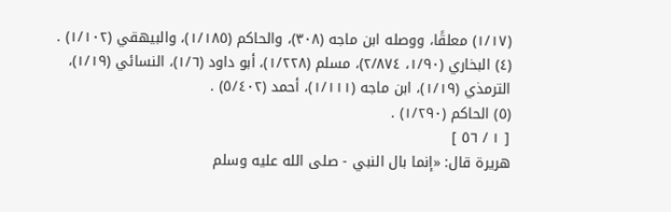(١/١٧) معلقًا، ووصله ابن ماجه (٣٠٨)، والحاكم (١/١٨٥)، والبيهقي (١/١٠٢) .
(٤) البخاري (١/٩٠، ٢/٨٧٤)، مسلم (١/٢٢٨)، أبو داود (١/٦)، النسائي (١/١٩)، الترمذي (١/١٩)، ابن ماجه (١/١١١)، أحمد (٥/٤٠٢) .
(٥) الحاكم (١/٢٩٠) .
[ ١ / ٥٦ ]
هريرة قال: «إنما بال النبي - صلى الله عليه وسلم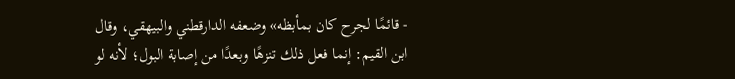- قائمًا لجرح كان بمأبظه» وضعفه الدارقطني والبيهقي، وقال ابن القيم: إنما فعل ذلك تنزهًا وبعدًا من إصابة البول؛ لأنه لو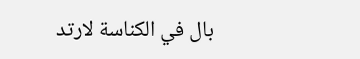بال في الكناسة لارتد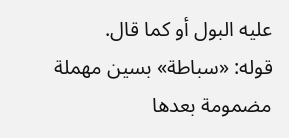عليه البول أو كما قال.
قوله: «سباطة» بسين مهملة مضمومة بعدها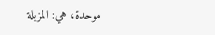موحدة، هي: المزبلة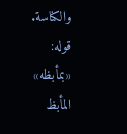والكناسة. قوله: «بمأبظه» المأبظ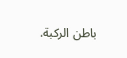باطن الركبة.